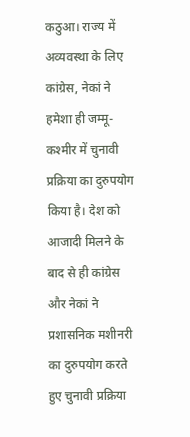कठुआ। राज्य में अव्यवस्था के लिए कांग्रेस, नेकां ने हमेशा ही जम्मू-कश्मीर में चुनावी प्रक्रिया का दुरुपयोग किया है। देश को आजादी मिलने के बाद से ही कांग्रेस और नेकां ने प्रशासनिक मशीनरी का दुरुपयोग करते हुए चुनावी प्रक्रिया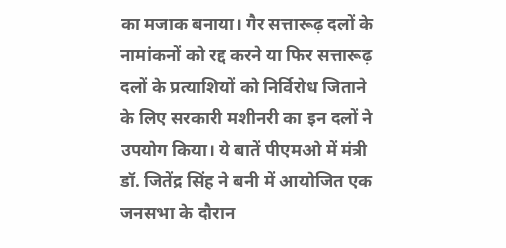का मजाक बनाया। गैर सत्तारूढ़ दलों के नामांकनों को रद्द करने या फिर सत्तारूढ़ दलों के प्रत्याशियों को निर्विरोध जिताने के लिए सरकारी मशीनरी का इन दलों ने उपयोग किया। ये बातें पीएमओ में मंत्री डॉ. जितेंद्र सिंह ने बनी में आयोजित एक जनसभा के दौरान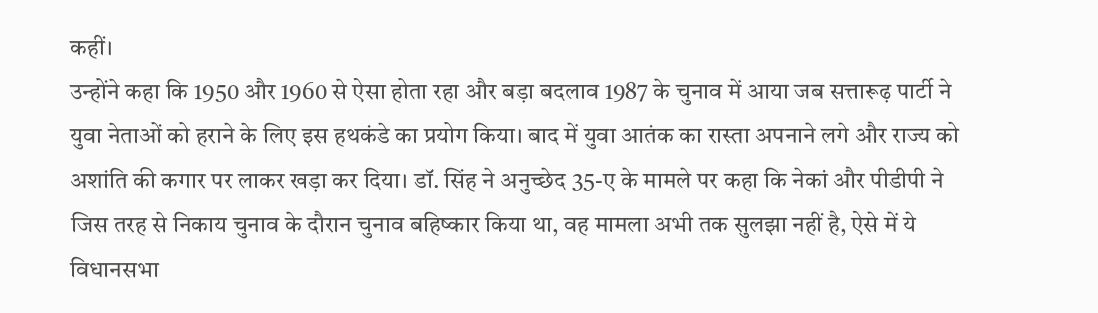कहीं।
उन्होंने कहा कि 1950 और 1960 से ऐसा होता रहा और बड़ा बदलाव 1987 के चुनाव में आया जब सत्तारूढ़ पार्टी ने युवा नेताओं को हराने के लिए इस हथकंडे का प्रयोग किया। बाद में युवा आतंक का रास्ता अपनाने लगे और राज्य को अशांति की कगार पर लाकर खड़ा कर दिया। डॉ. सिंह ने अनुच्छेद 35-ए के मामले पर कहा कि नेकां और पीडीपी ने जिस तरह से निकाय चुनाव के दौरान चुनाव बहिष्कार किया था, वह मामला अभी तक सुलझा नहीं है, ऐसे में ये विधानसभा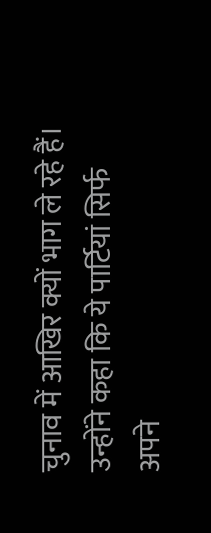चुनाव में आखिर क्यों भाग ले रहे हैं। उन्होंने कहा कि ये पार्टियां सिर्फ अपने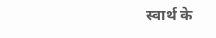स्वार्थ के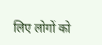लिए लोगों को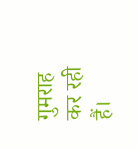गुमराह कर रही हैं।